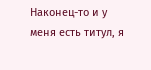Наконец-то и у меня есть титул, я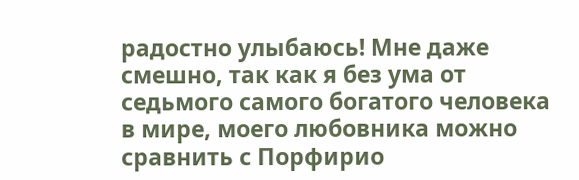радостно улыбаюсь! Мне даже смешно, так как я без ума от седьмого самого богатого человека в мире, моего любовника можно сравнить с Порфирио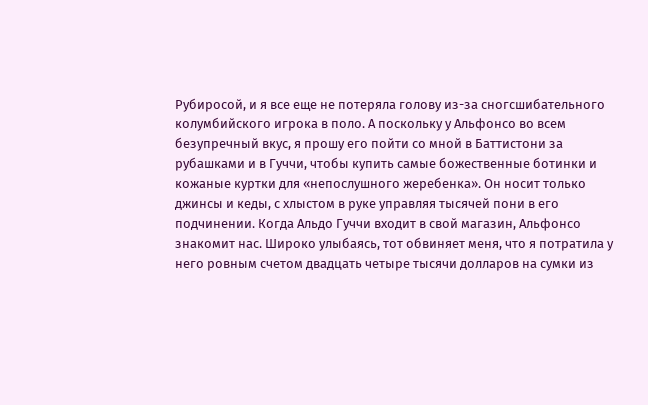Рубиросой, и я все еще не потеряла голову из-за сногсшибательного колумбийского игрока в поло. А поскольку у Альфонсо во всем безупречный вкус, я прошу его пойти со мной в Баттистони за рубашками и в Гуччи, чтобы купить самые божественные ботинки и кожаные куртки для «непослушного жеребенка». Он носит только джинсы и кеды, с хлыстом в руке управляя тысячей пони в его подчинении. Когда Альдо Гуччи входит в свой магазин, Альфонсо знакомит нас. Широко улыбаясь, тот обвиняет меня, что я потратила у него ровным счетом двадцать четыре тысячи долларов на сумки из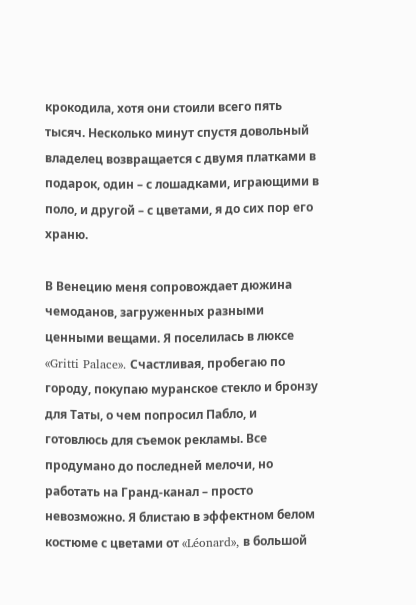крокодила, хотя они стоили всего пять тысяч. Несколько минут спустя довольный владелец возвращается с двумя платками в подарок, один – с лошадками, играющими в поло, и другой – с цветами, я до сих пор его храню.

В Венецию меня сопровождает дюжина чемоданов, загруженных разными ценными вещами. Я поселилась в люксе «Gritti Palace». Счастливая, пробегаю по городу, покупаю муранское стекло и бронзу для Таты, о чем попросил Пабло, и готовлюсь для съемок рекламы. Все продумано до последней мелочи, но работать на Гранд-канал – просто невозможно. Я блистаю в эффектном белом костюме с цветами от «Léonard», в большой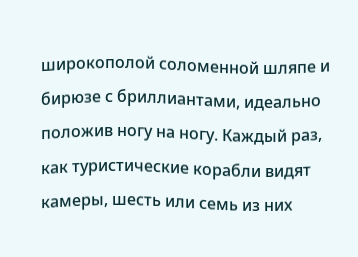широкополой соломенной шляпе и бирюзе с бриллиантами, идеально положив ногу на ногу. Каждый раз, как туристические корабли видят камеры, шесть или семь из них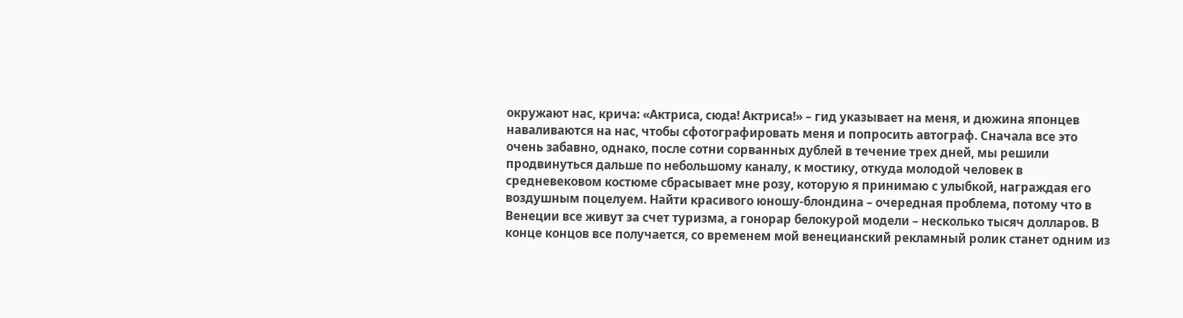окружают нас, крича: «Актриса, сюда! Актриса!» – гид указывает на меня, и дюжина японцев наваливаются на нас, чтобы сфотографировать меня и попросить автограф. Сначала все это очень забавно, однако, после сотни сорванных дублей в течение трех дней, мы решили продвинуться дальше по небольшому каналу, к мостику, откуда молодой человек в средневековом костюме сбрасывает мне розу, которую я принимаю с улыбкой, награждая его воздушным поцелуем. Найти красивого юношу-блондина – очередная проблема, потому что в Венеции все живут за счет туризма, а гонорар белокурой модели – несколько тысяч долларов. В конце концов все получается, со временем мой венецианский рекламный ролик станет одним из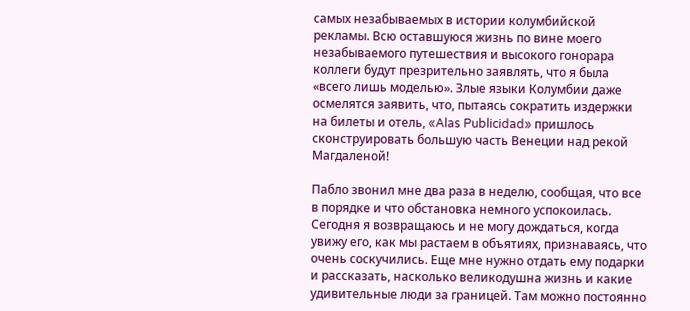самых незабываемых в истории колумбийской рекламы. Всю оставшуюся жизнь по вине моего незабываемого путешествия и высокого гонорара коллеги будут презрительно заявлять, что я была «всего лишь моделью». Злые языки Колумбии даже осмелятся заявить, что, пытаясь сократить издержки на билеты и отель, «Alas Publicidad» пришлось сконструировать большую часть Венеции над рекой Магдаленой!

Пабло звонил мне два раза в неделю, сообщая, что все в порядке и что обстановка немного успокоилась. Сегодня я возвращаюсь и не могу дождаться, когда увижу его, как мы растаем в объятиях, признаваясь, что очень соскучились. Еще мне нужно отдать ему подарки и рассказать, насколько великодушна жизнь и какие удивительные люди за границей. Там можно постоянно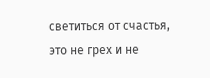светиться от счастья, это не грех и не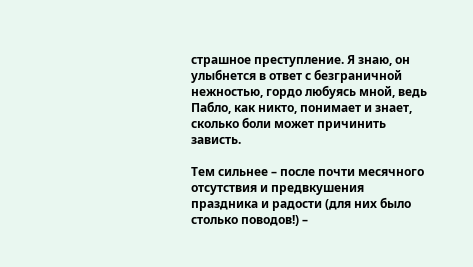страшное преступление. Я знаю, он улыбнется в ответ с безграничной нежностью, гордо любуясь мной, ведь Пабло, как никто, понимает и знает, сколько боли может причинить зависть.

Тем сильнее – после почти месячного отсутствия и предвкушения праздника и радости (для них было столько поводов!) –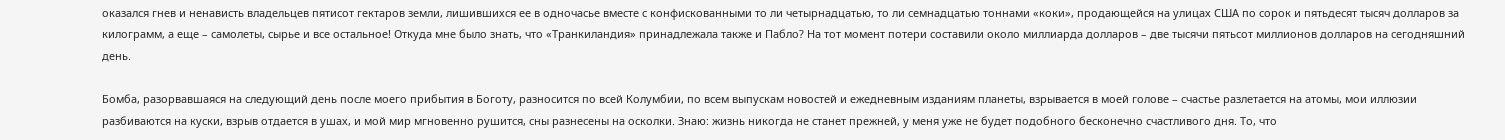оказался гнев и ненависть владельцев пятисот гектаров земли, лишившихся ее в одночасье вместе с конфискованными то ли четырнадцатью, то ли семнадцатью тоннами «коки», продающейся на улицах США по сорок и пятьдесят тысяч долларов за килограмм, а еще – самолеты, сырье и все остальное! Откуда мне было знать, что «Транкиландия» принадлежала также и Пабло? На тот момент потери составили около миллиарда долларов – две тысячи пятьсот миллионов долларов на сегодняшний день.

Бомба, разорвавшаяся на следующий день после моего прибытия в Боготу, разносится по всей Колумбии, по всем выпускам новостей и ежедневным изданиям планеты, взрывается в моей голове – счастье разлетается на атомы, мои иллюзии разбиваются на куски, взрыв отдается в ушах, и мой мир мгновенно рушится, сны разнесены на осколки. Знаю: жизнь никогда не станет прежней, у меня уже не будет подобного бесконечно счастливого дня. То, что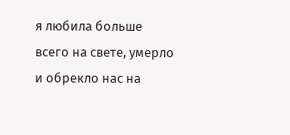я любила больше всего на свете, умерло и обрекло нас на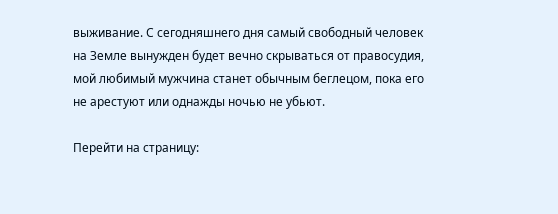выживание. С сегодняшнего дня самый свободный человек на Земле вынужден будет вечно скрываться от правосудия, мой любимый мужчина станет обычным беглецом, пока его не арестуют или однажды ночью не убьют.

Перейти на страницу: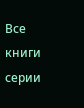Все книги серии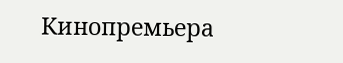Кинопремьера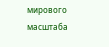мирового масштаба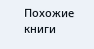Похожие книги